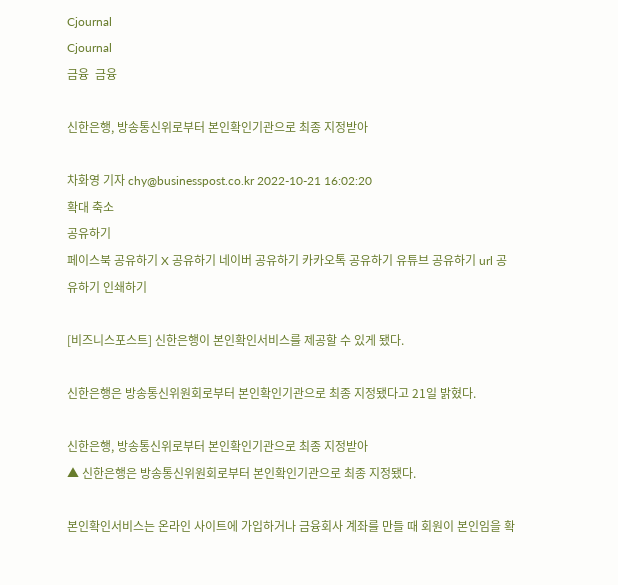Cjournal
Cjournal
금융  금융

신한은행, 방송통신위로부터 본인확인기관으로 최종 지정받아

차화영 기자 chy@businesspost.co.kr 2022-10-21 16:02:20
확대 축소
공유하기
페이스북 공유하기 X 공유하기 네이버 공유하기 카카오톡 공유하기 유튜브 공유하기 url 공유하기 인쇄하기

[비즈니스포스트] 신한은행이 본인확인서비스를 제공할 수 있게 됐다.

신한은행은 방송통신위원회로부터 본인확인기관으로 최종 지정됐다고 21일 밝혔다.

신한은행, 방송통신위로부터 본인확인기관으로 최종 지정받아
▲ 신한은행은 방송통신위원회로부터 본인확인기관으로 최종 지정됐다.

본인확인서비스는 온라인 사이트에 가입하거나 금융회사 계좌를 만들 때 회원이 본인임을 확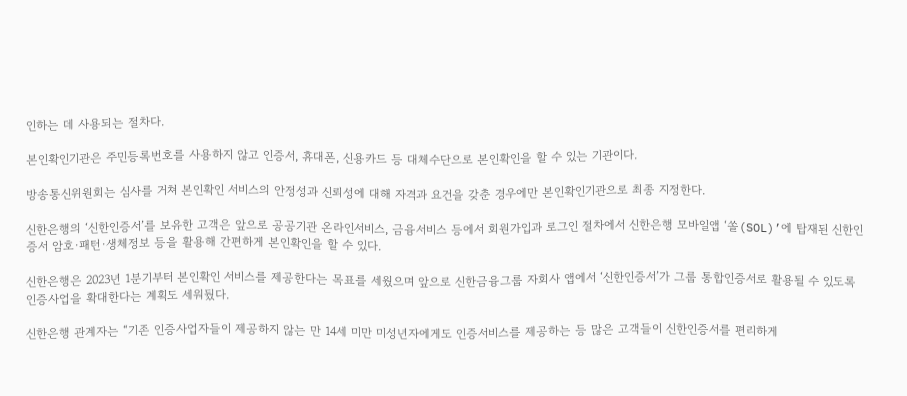인하는 데 사용되는 절차다.

본인확인기관은 주민등록번호를 사용하지 않고 인증서, 휴대폰, 신용카드 등 대체수단으로 본인확인을 할 수 있는 기관이다.

방송통신위원회는 심사를 거쳐 본인확인 서비스의 안정성과 신뢰성에 대해 자격과 요건을 갖춘 경우에만 본인확인기관으로 최종 지정한다.

신한은행의 ‘신한인증서’를 보유한 고객은 앞으로 공공기관 온라인서비스, 금융서비스 등에서 회원가입과 로그인 절차에서 신한은행 모바일앱 ‘쏠(SOL)’에 탑재된 신한인증서 암호·패턴·생체정보 등을 활용해 간편하게 본인확인을 할 수 있다.

신한은행은 2023년 1분기부터 본인확인 서비스를 제공한다는 목표를 세웠으며 앞으로 신한금융그룹 자회사 앱에서 ‘신한인증서’가 그룹 통합인증서로 활용될 수 있도록 인증사업을 확대한다는 계획도 세워뒀다.

신한은행 관계자는 “기존 인증사업자들이 제공하지 않는 만 14세 미만 미성년자에게도 인증서비스를 제공하는 등 많은 고객들이 신한인증서를 편리하게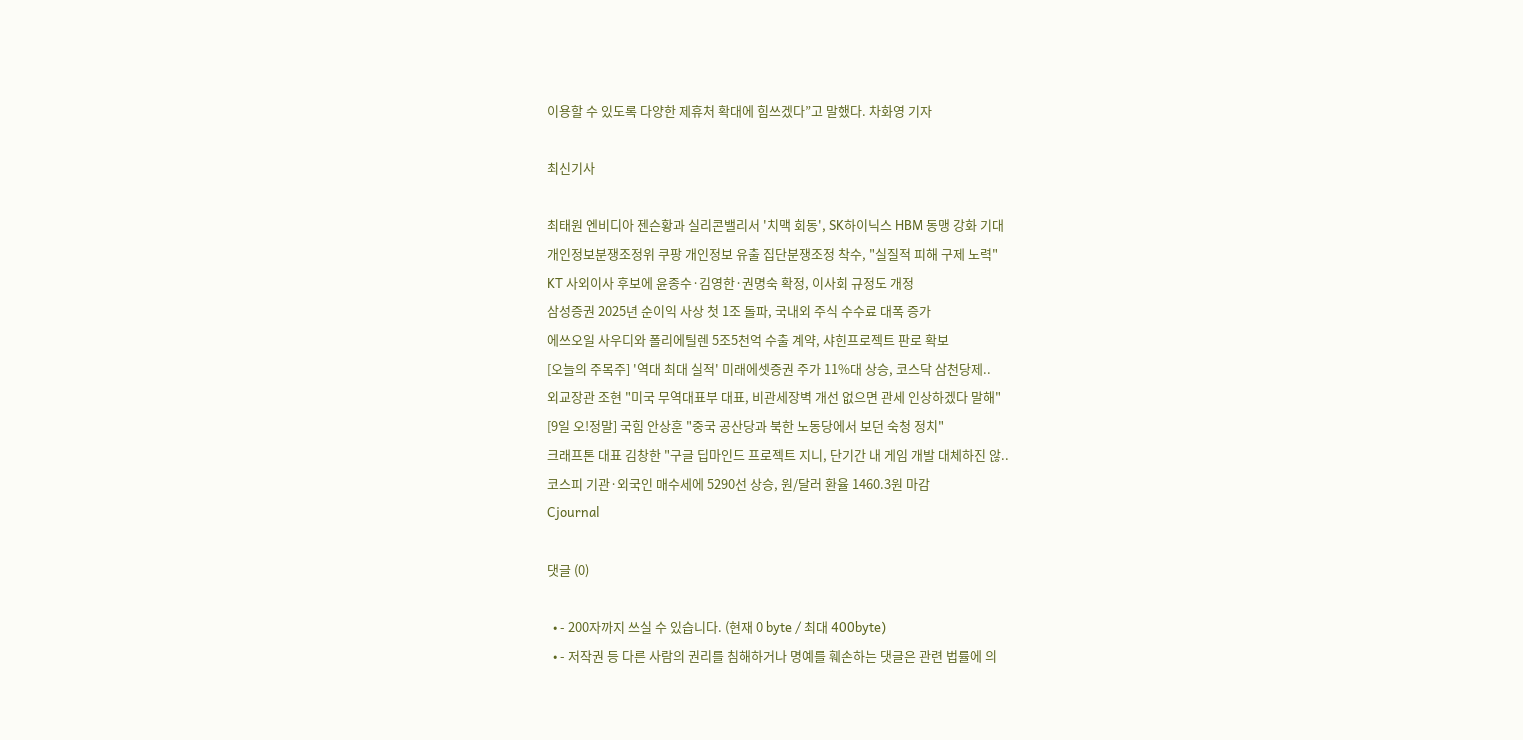이용할 수 있도록 다양한 제휴처 확대에 힘쓰겠다”고 말했다. 차화영 기자

최신기사

최태원 엔비디아 젠슨황과 실리콘밸리서 '치맥 회동', SK하이닉스 HBM 동맹 강화 기대
개인정보분쟁조정위 쿠팡 개인정보 유출 집단분쟁조정 착수, "실질적 피해 구제 노력"
KT 사외이사 후보에 윤종수·김영한·권명숙 확정, 이사회 규정도 개정
삼성증권 2025년 순이익 사상 첫 1조 돌파, 국내외 주식 수수료 대폭 증가
에쓰오일 사우디와 폴리에틸렌 5조5천억 수출 계약, 샤힌프로젝트 판로 확보
[오늘의 주목주] '역대 최대 실적' 미래에셋증권 주가 11%대 상승, 코스닥 삼천당제..
외교장관 조현 "미국 무역대표부 대표, 비관세장벽 개선 없으면 관세 인상하겠다 말해"
[9일 오!정말] 국힘 안상훈 "중국 공산당과 북한 노동당에서 보던 숙청 정치"
크래프톤 대표 김창한 "구글 딥마인드 프로젝트 지니, 단기간 내 게임 개발 대체하진 않..
코스피 기관·외국인 매수세에 5290선 상승, 원/달러 환율 1460.3원 마감
Cjournal

댓글 (0)

  • - 200자까지 쓰실 수 있습니다. (현재 0 byte / 최대 400byte)
  • - 저작권 등 다른 사람의 권리를 침해하거나 명예를 훼손하는 댓글은 관련 법률에 의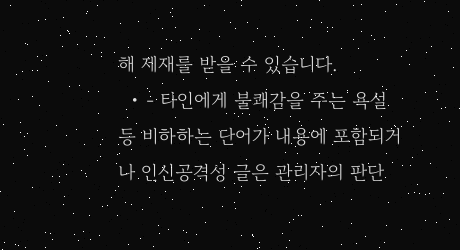해 제재를 받을 수 있습니다.
  • - 타인에게 불쾌감을 주는 욕설 등 비하하는 단어가 내용에 포함되거나 인신공격성 글은 관리자의 판단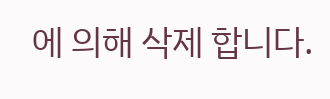에 의해 삭제 합니다.